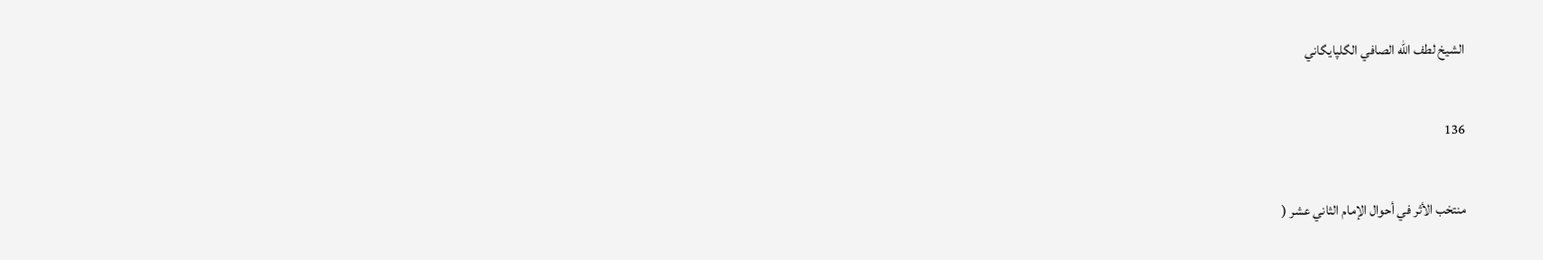الشيخ لطف الله الصافي الگلپايگاني

136

منتخب الأثر في أحوال الإمام الثاني عشر (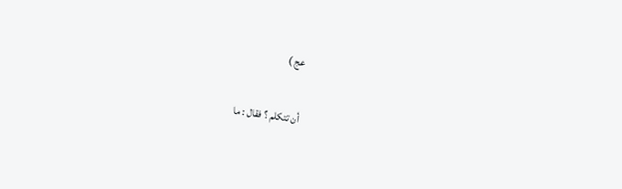عج )

أن تتكلم ؟ فقال : ما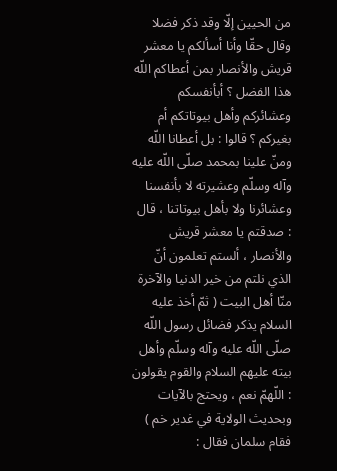من الحيين إلّا وقد ذكر فضلا وقال حقّا وأنا أسألكم يا معشر قريش والأنصار بمن أعطاكم اللّه هذا الفضل ؟ أبأنفسكم وعشائركم وأهل بيوتاتكم أم بغيركم ؟ قالوا : بل أعطانا اللّه ومنّ علينا بمحمد صلّى اللّه عليه وآله وسلّم وعشيرته لا بأنفسنا وعشائرنا ولا بأهل بيوتاتنا ، قال : صدقتم يا معشر قريش والأنصار ، ألستم تعلمون أنّ الذي نلتم من خير الدنيا والآخرة منّا أهل البيت ( ثمّ أخذ عليه السلام يذكر فضائل رسول اللّه صلّى اللّه عليه وآله وسلّم وأهل بيته عليهم السلام والقوم يقولون : اللّهمّ نعم ، ويحتج بالآيات وبحديث الولاية في غدير خم ) فقام سلمان فقال :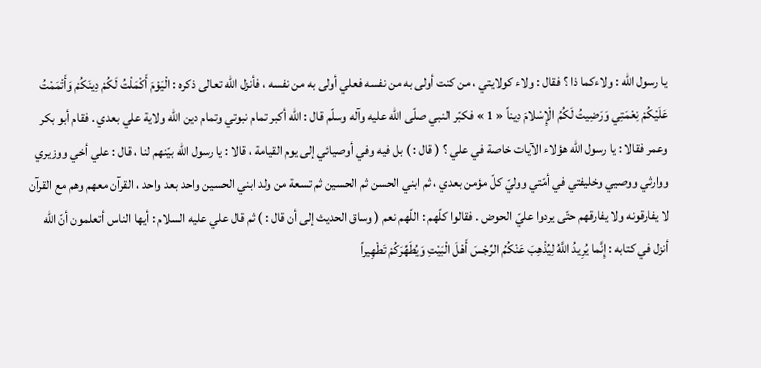يا رسول اللّه : ولاءكما ذا ؟ فقال : ولاء كولايتي ، من كنت أولى به من نفسه فعلي أولى به من نفسه ، فأنزل اللّه تعالى ذكره : الْيَوْمَ أَكْمَلْتُ لَكُمْ دِينَكُمْ وَأَتْمَمْتُ عَلَيْكُمْ نِعْمَتِي وَرَضِيتُ لَكُمُ الْإِسْلامَ دِيناً « 1 » فكبّر النبي صلّى اللّه عليه وآله وسلّم قال : اللّه أكبر تمام نبوتي وتمام دين اللّه ولاية علي بعدي . فقام أبو بكر وعمر فقالا : يا رسول اللّه هؤلاء الآيات خاصة في علي ؟ ( قال : ) بل فيه وفي أوصيائي إلى يوم القيامة ، قالا : يا رسول اللّه بيّنهم لنا ، قال : علي أخي ووزيري ووارثي ووصيي وخليفتي في أمّتي ووليّ كلّ مؤمن بعدي ، ثم ابني الحسن ثم الحسين ثم تسعة من ولد ابني الحسين واحد بعد واحد ، القرآن معهم وهم مع القرآن لا يفارقونه ولا يفارقهم حتّى يردوا عليّ الحوض . فقالوا كلّهم : اللّهم نعم ( وساق الحديث إلى أن قال : ) ثم قال علي عليه السلام : أيها الناس أتعلمون أنّ اللّه أنزل في كتابه : إِنَّما يُرِيدُ اللَّهُ لِيُذْهِبَ عَنْكُمُ الرِّجْسَ أَهْلَ الْبَيْتِ وَيُطَهِّرَكُمْ تَطْهِيراً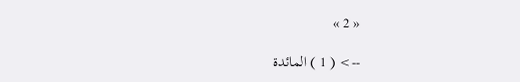« 2 »

--> ( 1 ) المائدة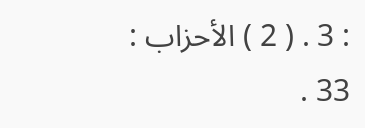: 3 . ( 2 ) الأحزاب : 33 .